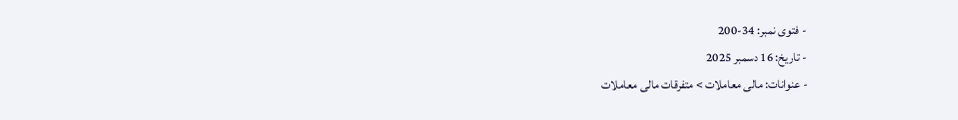- فتوی نمبر: 34-200
- تاریخ: 16 دسمبر 2025
- عنوانات: مالی معاملات > متفرقات مالی معاملات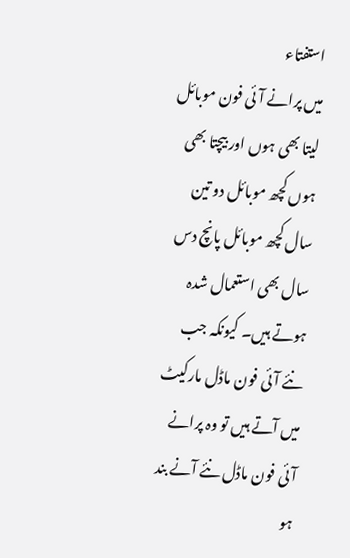استفتاء
میں پرانے آئی فون موبائل لیتا بھی ہوں اور بیچتا بھی ہوں کچھ موبائل دو تین سال کچھ موبائل پانچ دس سال بھی استعمال شدہ ہوتے ہیں۔ کیونکہ جب نئے آئی فون ماڈل مارکیٹ میں آتے ہیں تو وہ پرانے آئی فون ماڈل نئے آنے بند ہو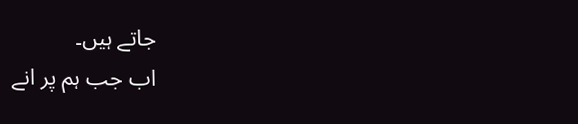جاتے ہیں۔
اب جب ہم پر انے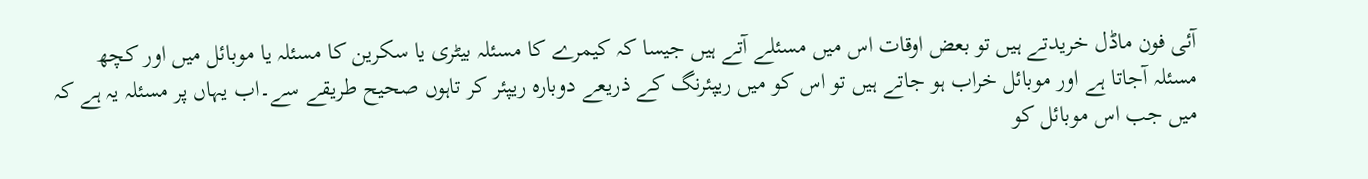آئی فون ماڈل خریدتے ہیں تو بعض اوقات اس میں مسئلے آتے ہیں جیسا کہ کیمرے کا مسئلہ بیٹری یا سکرین کا مسئلہ یا موبائل میں اور کچھ مسئلہ آجاتا ہے اور موبائل خراب ہو جاتے ہیں تو اس کو میں ریپئرنگ کے ذریعے دوبارہ ریپئر کر تاہوں صحیح طریقے سے۔اب یہاں پر مسئلہ یہ ہے کہ میں جب اس موبائل کو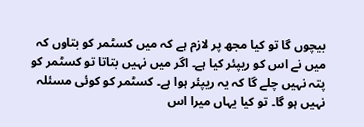بیچوں گا تو کیا مجھ پر لازم ہے کہ میں کسٹمر کو بتاوں کہ میں نے اس کو ریپئر کیا ہے۔ اگر میں نہیں بتاتا تو کسٹمر کو پتہ نہیں چلے گا کہ یہ ریپئر ہوا ہے۔ کسٹمر کو کوئی مسئلہ نہیں ہو گا۔ تو کیا یہاں میرا اس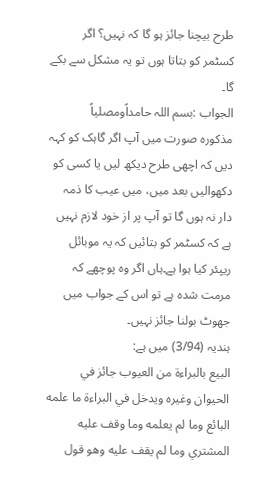طرح بیچنا جائز ہو گا کہ نہیں؟ اگر کسٹمر کو بتاتا ہوں تو یہ مشکل سے بکے گا۔
الجواب :بسم اللہ حامداًومصلیاً
مذکورہ صورت میں آپ اگر گاہک کو کہہ دیں کہ اچھی طرح دیکھ لیں یا کسی کو دکھوالیں بعد میں، میں عیب کا ذمہ دار نہ ہوں گا تو آپ پر از خود لازم نہیں ہے کہ کسٹمر کو بتائیں کہ یہ موبائل ریپئر کیا ہوا ہے۔ہاں اگر وہ پوچھے کہ مرمت شدہ ہے تو اس کے جواب میں جھوٹ بولنا جائز نہیں۔
ہندیہ (3/94) میں ہے:
البيع بالبراءة من العيوب جائز في الحيوان وغيره ويدخل في البراءة ما علمه البائع وما لم يعلمه وما وقف عليه المشتري وما لم يقف عليه وهو قول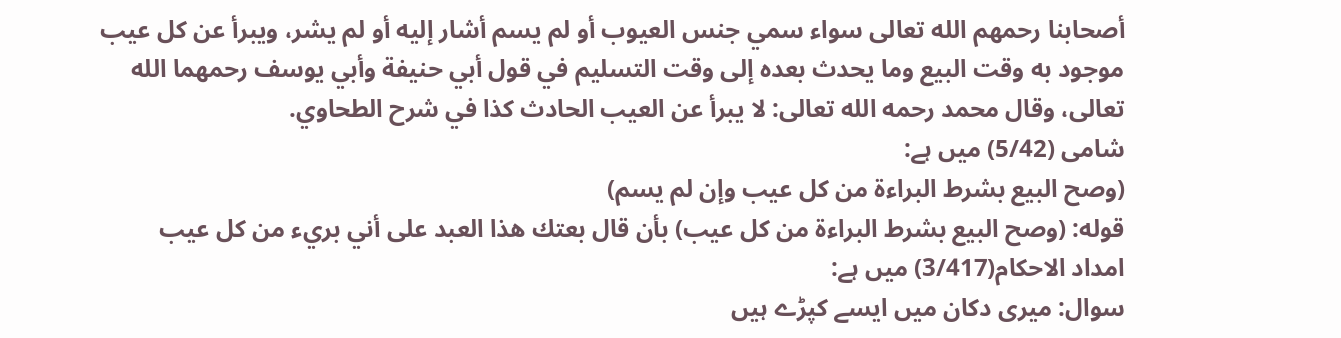أصحابنا رحمهم الله تعالى سواء سمي جنس العيوب أو لم يسم أشار إليه أو لم يشر، ويبرأ عن كل عيب موجود به وقت البيع وما يحدث بعده إلى وقت التسليم في قول أبي حنيفة وأبي يوسف رحمهما الله تعالى، وقال محمد رحمه الله تعالى: لا يبرأ عن العيب الحادث كذا في شرح الطحاوي.
شامی (5/42) میں ہے:
(وصح البيع بشرط البراءة من كل عيب وإن لم يسم)
قوله: (وصح البيع بشرط البراءة من كل عيب) بأن قال بعتك هذا العبد على أني بريء من كل عيب
امداد الاحکام(3/417) میں ہے:
سوال: میری دکان میں ایسے کپڑے ہیں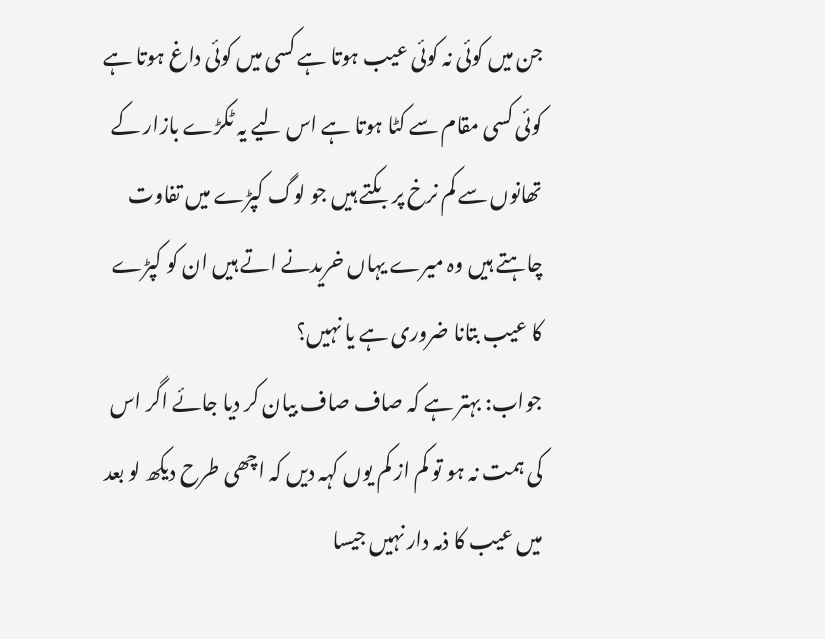جن میں کوئی نہ کوئی عیب ہوتا ہے کسی میں کوئی داغ ہوتا ہے کوئی کسی مقام سے کٹا ہوتا ہے اس لیے یہ ٹکڑے بازار کے تھانوں سے کم نرخ پر بکتے ہیں جو لوگ کپڑے میں تفاوت چاہتے ہیں وہ میرے یہاں خریدنے اتے ہیں ان کو کپڑے کا عیب بتانا ضروری ہے یا نہیں؟
جواب: بہتر ہے کہ صاف صاف بیان کر دیا جائے اگر اس کی ہمت نہ ہو تو کم از کم یوں کہہ دیں کہ اچھی طرح دیکھ لو بعد میں عیب کا ذمہ دار نہیں جیسا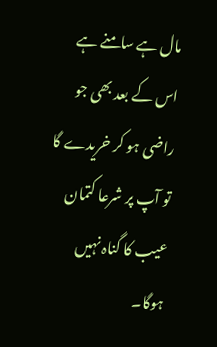مال ہے سامنے ہے اس کے بعد بھی جو راضی ہو کر خریدے گا تو آپ پر شرعا کتمان عیب کا گناہ نہیں ہوگا۔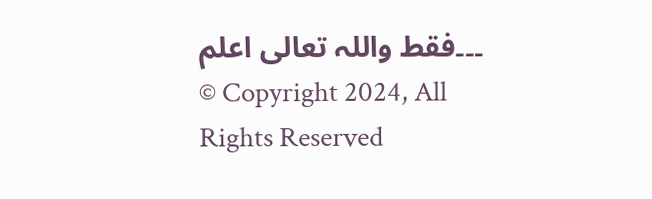۔۔۔فقط واللہ تعالی اعلم
© Copyright 2024, All Rights Reserved